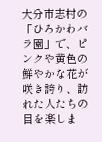大分市志村の「ひろかわバラ園」で、ピンクや黄色の鮮やかな花が咲き誇り、訪れた人たちの目を楽しま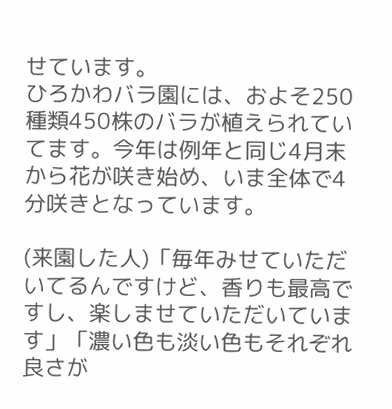せています。
ひろかわバラ園には、およそ250種類450株のバラが植えられていてます。今年は例年と同じ4月末から花が咲き始め、いま全体で4分咲きとなっています。

(来園した人)「毎年みせていただいてるんですけど、香りも最高ですし、楽しませていただいています」「濃い色も淡い色もそれぞれ良さが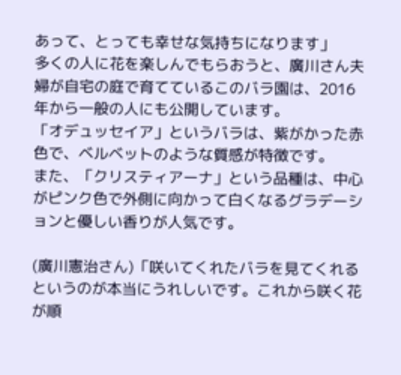あって、とっても幸せな気持ちになります」
多くの人に花を楽しんでもらおうと、廣川さん夫婦が自宅の庭で育てているこのバラ園は、2016年から一般の人にも公開しています。
「オデュッセイア」というバラは、紫がかった赤色で、ベルベットのような質感が特徴です。
また、「クリスティアーナ」という品種は、中心がピンク色で外側に向かって白くなるグラデーションと優しい香りが人気です。

(廣川憲治さん)「咲いてくれたバラを見てくれるというのが本当にうれしいです。これから咲く花が順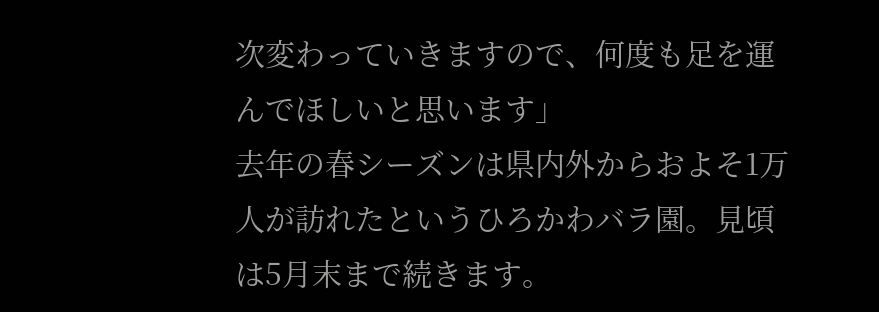次変わっていきますので、何度も足を運んでほしいと思います」
去年の春シーズンは県内外からおよそ1万人が訪れたというひろかわバラ園。見頃は5月末まで続きます。